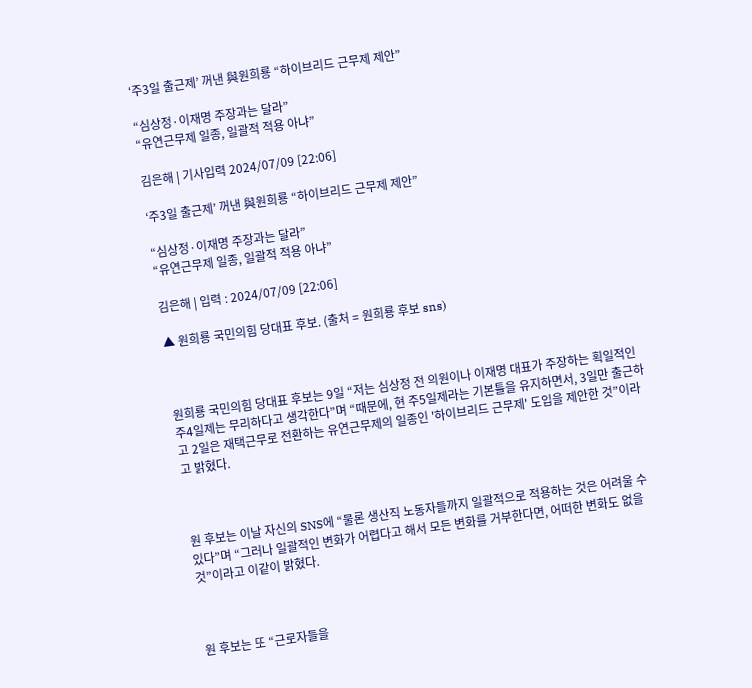‘주3일 출근제’ 꺼낸 與원희룡 “하이브리드 근무제 제안”

“심상정·이재명 주장과는 달라”
“유연근무제 일종, 일괄적 적용 아냐”

김은해 | 기사입력 2024/07/09 [22:06]

‘주3일 출근제’ 꺼낸 與원희룡 “하이브리드 근무제 제안”

“심상정·이재명 주장과는 달라”
“유연근무제 일종, 일괄적 적용 아냐”

김은해 | 입력 : 2024/07/09 [22:06]

▲ 원희룡 국민의힘 당대표 후보. (출처 = 원희룡 후보 sns)



원희룡 국민의힘 당대표 후보는 9일 “저는 심상정 전 의원이나 이재명 대표가 주장하는 획일적인 주4일제는 무리하다고 생각한다”며 “때문에, 현 주5일제라는 기본틀을 유지하면서, 3일만 출근하고 2일은 재택근무로 전환하는 유연근무제의 일종인 '하이브리드 근무제' 도입을 제안한 것”이라고 밝혔다.



원 후보는 이날 자신의 SNS에 “물론 생산직 노동자들까지 일괄적으로 적용하는 것은 어려울 수 있다”며 “그러나 일괄적인 변화가 어렵다고 해서 모든 변화를 거부한다면, 어떠한 변화도 없을 것”이라고 이같이 밝혔다.



원 후보는 또 “근로자들을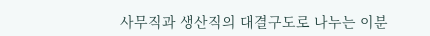사무직과 생산직의 대결구도로 나누는 이분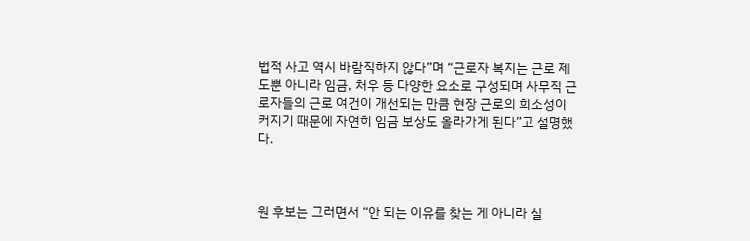법적 사고 역시 바람직하지 않다”며 “근로자 복지는 근로 제도뿐 아니라 임금, 처우 등 다양한 요소로 구성되며 사무직 근로자들의 근로 여건이 개선되는 만큼 현장 근로의 희소성이 커지기 때문에 자연히 임금 보상도 올라가게 된다”고 설명했다.



원 후보는 그러면서 “안 되는 이유를 찾는 게 아니라 실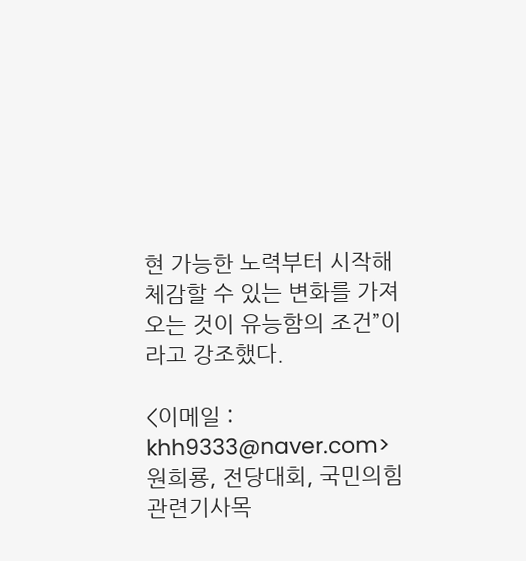현 가능한 노력부터 시작해 체감할 수 있는 변화를 가져오는 것이 유능함의 조건”이라고 강조했다.

<이메일 : khh9333@naver.com>
원희룡, 전당대회, 국민의힘 관련기사목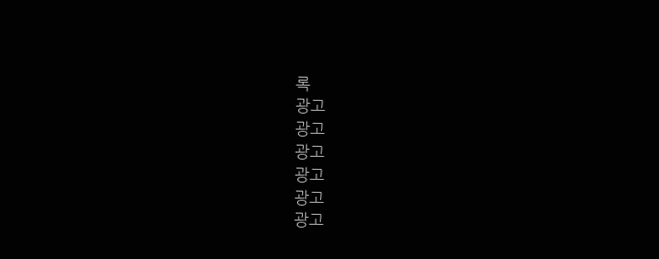록
광고
광고
광고
광고
광고
광고